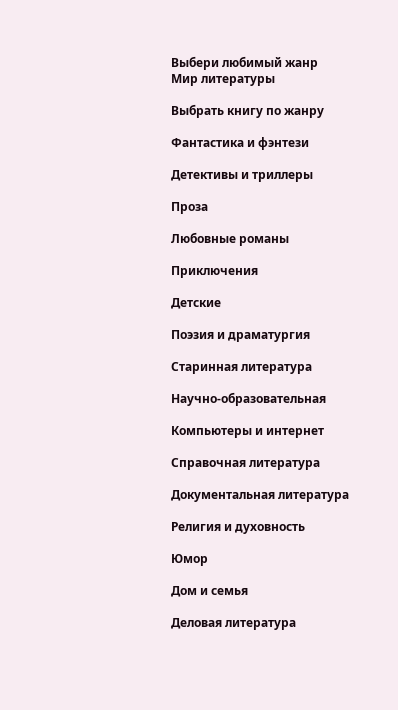Выбери любимый жанр
Мир литературы

Выбрать книгу по жанру

Фантастика и фэнтези

Детективы и триллеры

Проза

Любовные романы

Приключения

Детские

Поэзия и драматургия

Старинная литература

Научно-образовательная

Компьютеры и интернет

Справочная литература

Документальная литература

Религия и духовность

Юмор

Дом и семья

Деловая литература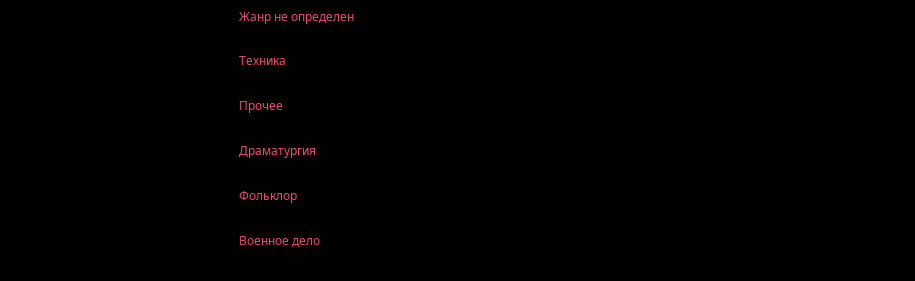Жанр не определен

Техника

Прочее

Драматургия

Фольклор

Военное дело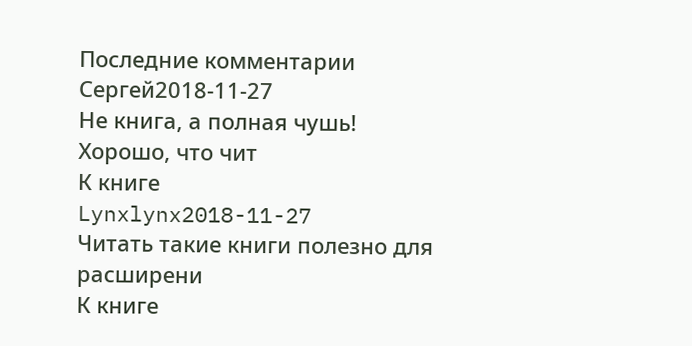Последние комментарии
Сергей2018-11-27
Не книга, а полная чушь! Хорошо, что чит
К книге
Lynxlynx2018-11-27
Читать такие книги полезно для расширени
К книге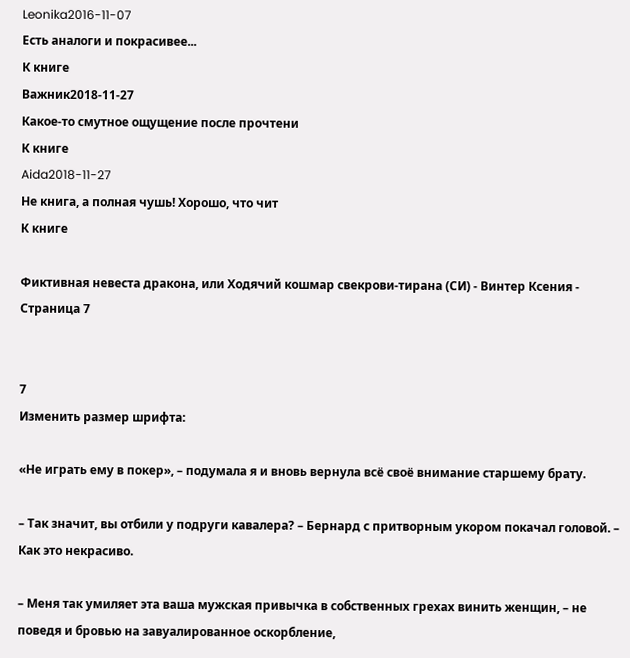Leonika2016-11-07
Есть аналоги и покрасивее...
К книге
Важник2018-11-27
Какое-то смутное ощущение после прочтени
К книге
Aida2018-11-27
Не книга, а полная чушь! Хорошо, что чит
К книге

Фиктивная невеста дракона, или Ходячий кошмар свекрови-тирана (СИ) - Винтер Ксения - Страница 7


7
Изменить размер шрифта:

«Не играть ему в покер», – подумала я и вновь вернула всё своё внимание старшему брату.

– Так значит, вы отбили у подруги кавалера? – Бернард с притворным укором покачал головой. – Как это некрасиво.

– Меня так умиляет эта ваша мужская привычка в собственных грехах винить женщин, – не поведя и бровью на завуалированное оскорбление,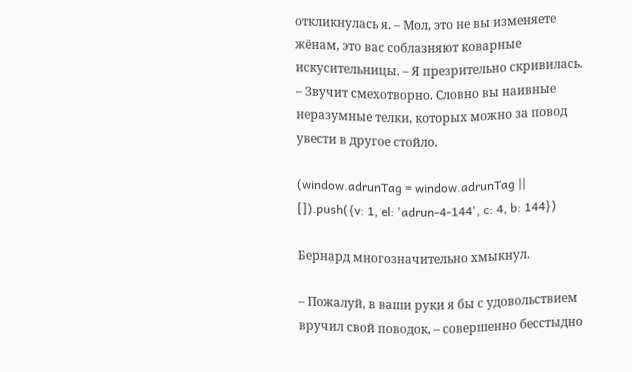откликнулась я. – Мол, это не вы изменяете жёнам, это вас соблазняют коварные искусительницы. – Я презрительно скривилась. – Звучит смехотворно. Словно вы наивные неразумные телки, которых можно за повод увести в другое стойло.

(window.adrunTag = window.adrunTag || []).push({v: 1, el: 'adrun-4-144', c: 4, b: 144})

Бернард многозначительно хмыкнул.

– Пожалуй, в ваши руки я бы с удовольствием вручил свой поводок, – совершенно бесстыдно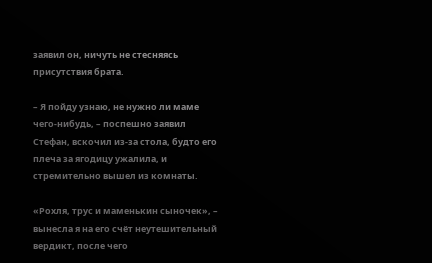заявил он, ничуть не стесняясь присутствия брата.

– Я пойду узнаю, не нужно ли маме чего-нибудь, – поспешно заявил Стефан, вскочил из-за стола, будто его плеча за ягодицу ужалила, и стремительно вышел из комнаты.

«Рохля, трус и маменькин сыночек», – вынесла я на его счёт неутешительный вердикт, после чего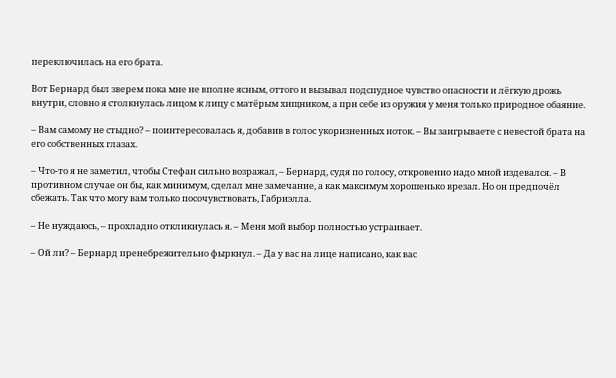переключилась на его брата.

Вот Бернард был зверем пока мне не вполне ясным, оттого и вызывал подспудное чувство опасности и лёгкую дрожь внутри, словно я столкнулась лицом к лицу с матёрым хищником, а при себе из оружия у меня только природное обаяние.

– Вам самому не стыдно? – поинтересовалась я, добавив в голос укоризненных ноток. – Вы заигрываете с невестой брата на его собственных глазах.

– Что-то я не заметил, чтобы Стефан сильно возражал, – Бернард, судя по голосу, откровенно надо мной издевался. – В противном случае он бы, как минимум, сделал мне замечание, а как максимум хорошенько врезал. Но он предпочёл сбежать. Так что могу вам только посочувствовать, Габриэлла.

– Не нуждаюсь, – прохладно откликнулась я. – Меня мой выбор полностью устраивает.

– Ой ли? – Бернард пренебрежительно фыркнул. – Да у вас на лице написано, как вас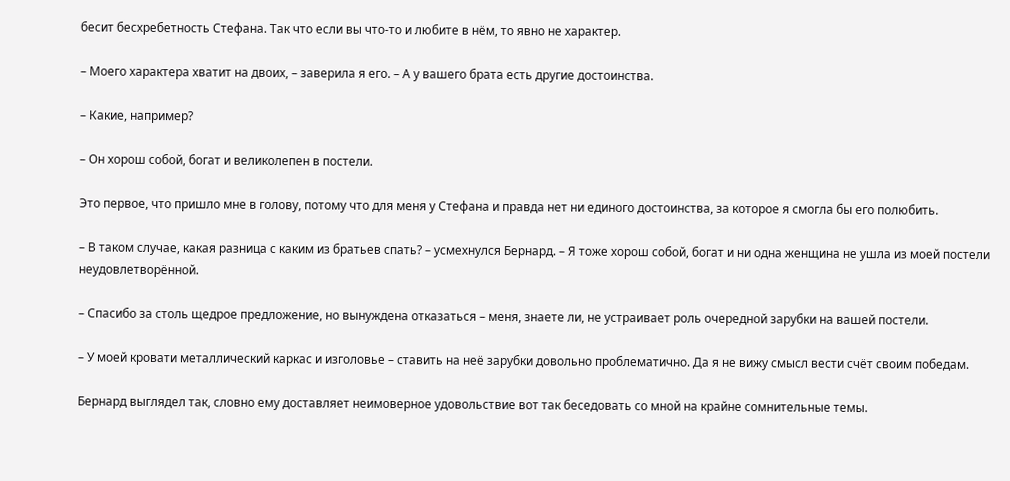бесит бесхребетность Стефана. Так что если вы что-то и любите в нём, то явно не характер.

– Моего характера хватит на двоих, – заверила я его. – А у вашего брата есть другие достоинства.

– Какие, например?

– Он хорош собой, богат и великолепен в постели.

Это первое, что пришло мне в голову, потому что для меня у Стефана и правда нет ни единого достоинства, за которое я смогла бы его полюбить.

– В таком случае, какая разница с каким из братьев спать? – усмехнулся Бернард. – Я тоже хорош собой, богат и ни одна женщина не ушла из моей постели неудовлетворённой.

– Спасибо за столь щедрое предложение, но вынуждена отказаться – меня, знаете ли, не устраивает роль очередной зарубки на вашей постели.

– У моей кровати металлический каркас и изголовье – ставить на неё зарубки довольно проблематично. Да я не вижу смысл вести счёт своим победам.

Бернард выглядел так, словно ему доставляет неимоверное удовольствие вот так беседовать со мной на крайне сомнительные темы.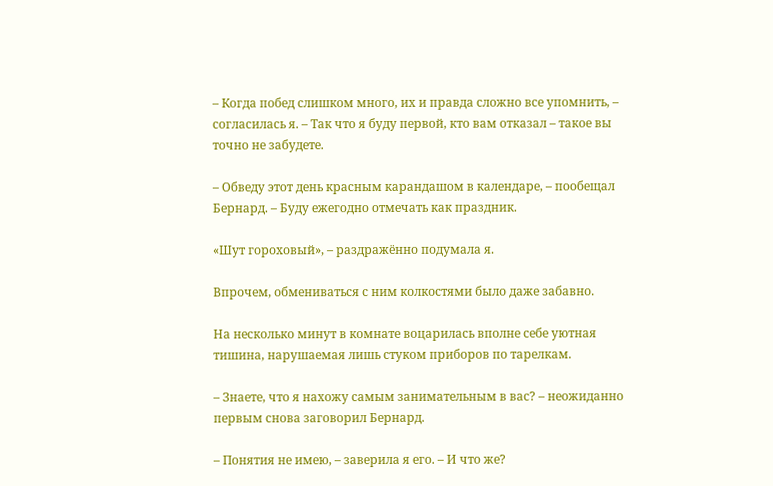– Когда побед слишком много, их и правда сложно все упомнить, – согласилась я. – Так что я буду первой, кто вам отказал – такое вы точно не забудете.

– Обведу этот день красным карандашом в календаре, – пообещал Бернард. – Буду ежегодно отмечать как праздник.

«Шут гороховый», – раздражённо подумала я.

Впрочем, обмениваться с ним колкостями было даже забавно.

На несколько минут в комнате воцарилась вполне себе уютная тишина, нарушаемая лишь стуком приборов по тарелкам.

– Знаете, что я нахожу самым занимательным в вас? – неожиданно первым снова заговорил Бернард.

– Понятия не имею, – заверила я его. – И что же?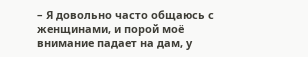– Я довольно часто общаюсь с женщинами, и порой моё внимание падает на дам, у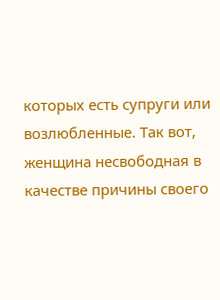которых есть супруги или возлюбленные. Так вот, женщина несвободная в качестве причины своего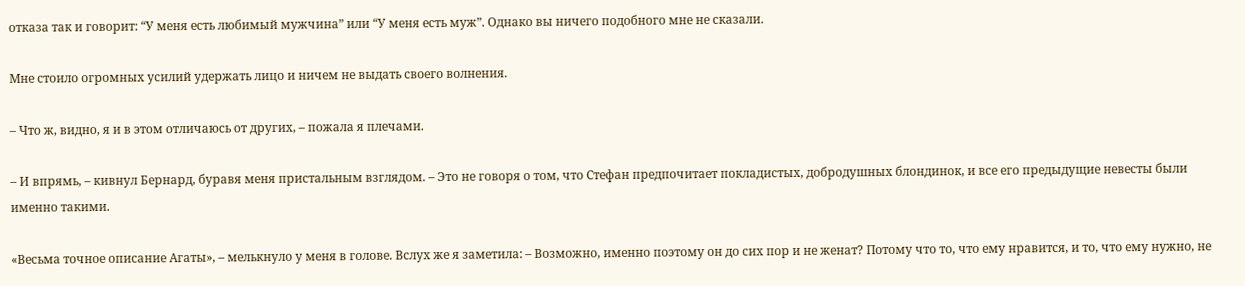отказа так и говорит: “У меня есть любимый мужчина” или “У меня есть муж”. Однако вы ничего подобного мне не сказали.

Мне стоило огромных усилий удержать лицо и ничем не выдать своего волнения.

– Что ж, видно, я и в этом отличаюсь от других, – пожала я плечами.

– И впрямь, – кивнул Бернард, буравя меня пристальным взглядом. – Это не говоря о том, что Стефан предпочитает покладистых, добродушных блондинок, и все его предыдущие невесты были именно такими.

«Весьма точное описание Агаты», – мелькнуло у меня в голове. Вслух же я заметила: – Возможно, именно поэтому он до сих пор и не женат? Потому что то, что ему нравится, и то, что ему нужно, не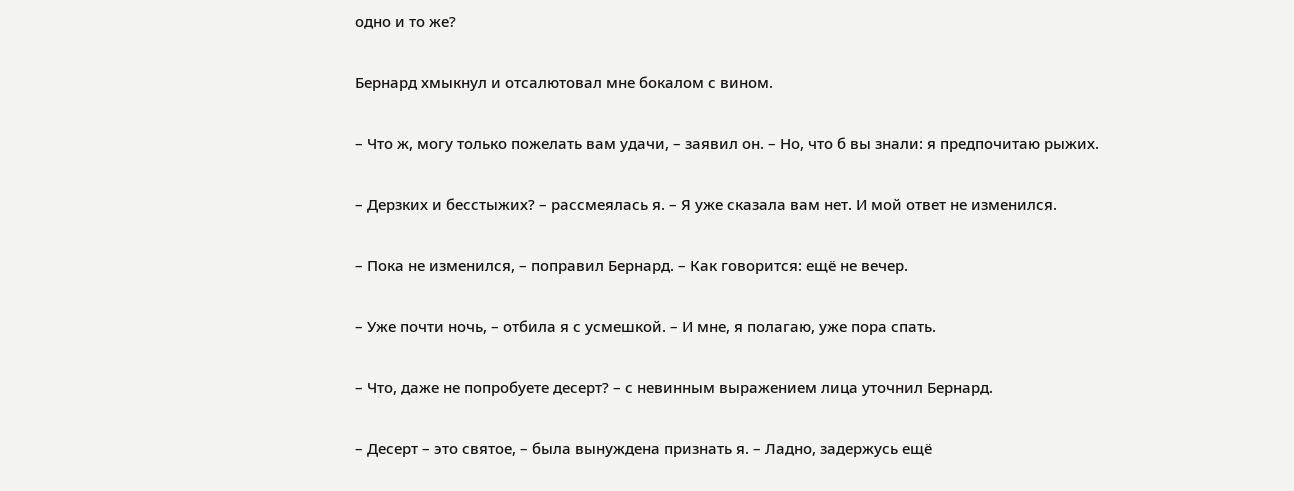одно и то же?

Бернард хмыкнул и отсалютовал мне бокалом с вином.

– Что ж, могу только пожелать вам удачи, – заявил он. – Но, что б вы знали: я предпочитаю рыжих.

– Дерзких и бесстыжих? – рассмеялась я. – Я уже сказала вам нет. И мой ответ не изменился.

– Пока не изменился, – поправил Бернард. – Как говорится: ещё не вечер.

– Уже почти ночь, – отбила я с усмешкой. – И мне, я полагаю, уже пора спать.

– Что, даже не попробуете десерт? – с невинным выражением лица уточнил Бернард.

– Десерт – это святое, – была вынуждена признать я. – Ладно, задержусь ещё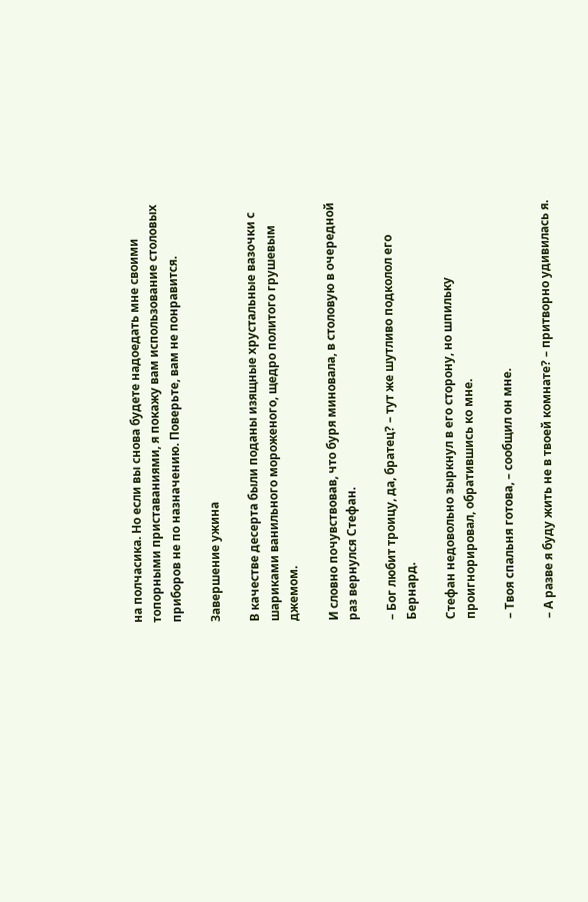на полчасика. Но если вы снова будете надоедать мне своими топорными приставаниями, я покажу вам использование столовых приборов не по назначению. Поверьте, вам не понравится.

Завершение ужина

В качестве десерта были поданы изящные хрустальные вазочки с шариками ванильного мороженого, щедро политого грушевым джемом.

И словно почувствовав, что буря миновала, в столовую в очередной раз вернулся Стефан.

– Бог любит троицу, да, братец? – тут же шутливо подколол его Бернард.

Стефан недовольно зыркнул в его сторону, но шпильку проигнорировал, обратившись ко мне.

– Твоя спальня готова, – сообщил он мне.

– А разве я буду жить не в твоей комнате? – притворно удивилась я.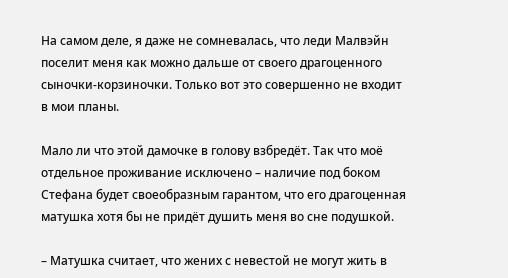На самом деле, я даже не сомневалась, что леди Малвэйн поселит меня как можно дальше от своего драгоценного сыночки-корзиночки. Только вот это совершенно не входит в мои планы.

Мало ли что этой дамочке в голову взбредёт. Так что моё отдельное проживание исключено – наличие под боком Стефана будет своеобразным гарантом, что его драгоценная матушка хотя бы не придёт душить меня во сне подушкой.

– Матушка считает, что жених с невестой не могут жить в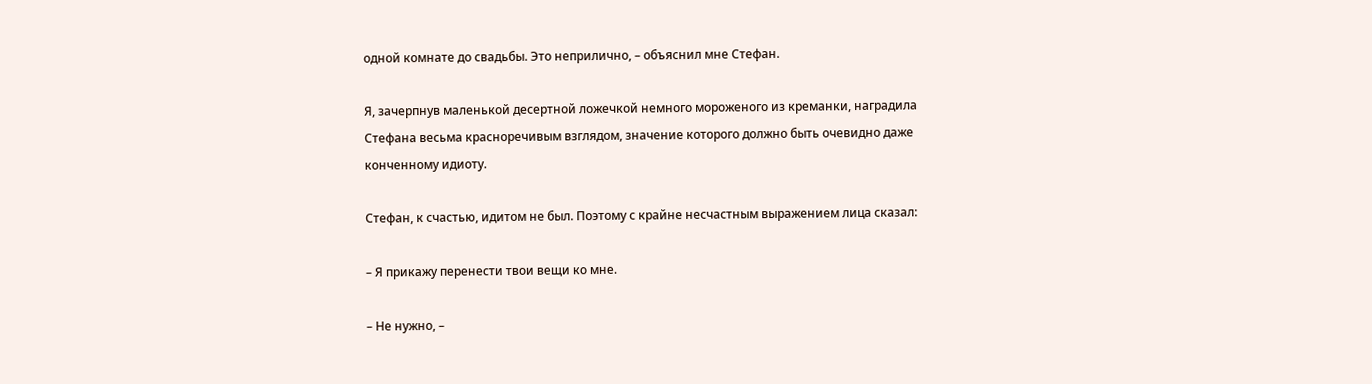одной комнате до свадьбы. Это неприлично, – объяснил мне Стефан.

Я, зачерпнув маленькой десертной ложечкой немного мороженого из креманки, наградила Стефана весьма красноречивым взглядом, значение которого должно быть очевидно даже конченному идиоту.

Стефан, к счастью, идитом не был. Поэтому с крайне несчастным выражением лица сказал:

– Я прикажу перенести твои вещи ко мне.

– Не нужно, –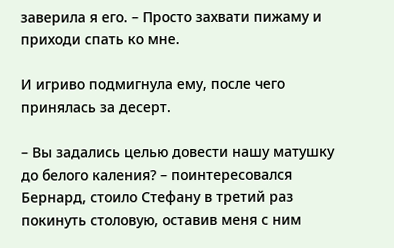заверила я его. – Просто захвати пижаму и приходи спать ко мне.

И игриво подмигнула ему, после чего принялась за десерт.

– Вы задались целью довести нашу матушку до белого каления? – поинтересовался Бернард, стоило Стефану в третий раз покинуть столовую, оставив меня с ним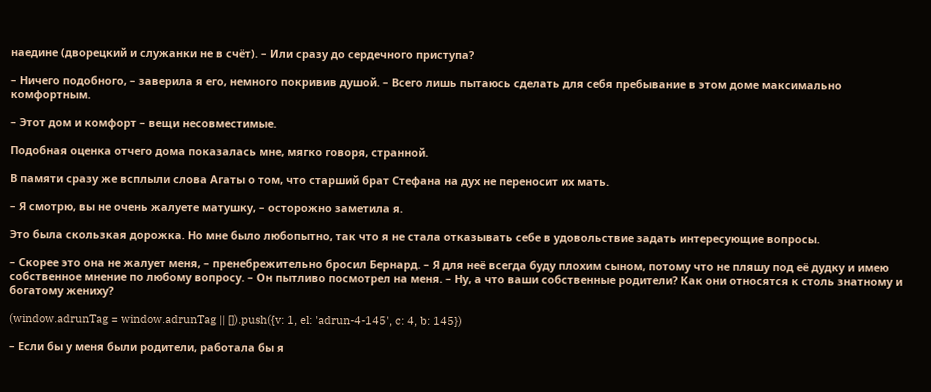наедине (дворецкий и служанки не в счёт). – Или сразу до сердечного приступа?

– Ничего подобного, – заверила я его, немного покривив душой. – Всего лишь пытаюсь сделать для себя пребывание в этом доме максимально комфортным.

– Этот дом и комфорт – вещи несовместимые.

Подобная оценка отчего дома показалась мне, мягко говоря, странной.

В памяти сразу же всплыли слова Агаты о том, что старший брат Стефана на дух не переносит их мать.

– Я смотрю, вы не очень жалуете матушку, – осторожно заметила я.

Это была скользкая дорожка. Но мне было любопытно, так что я не стала отказывать себе в удовольствие задать интересующие вопросы.

– Скорее это она не жалует меня, – пренебрежительно бросил Бернард. – Я для неё всегда буду плохим сыном, потому что не пляшу под её дудку и имею собственное мнение по любому вопросу. – Он пытливо посмотрел на меня. – Ну, а что ваши собственные родители? Как они относятся к столь знатному и богатому жениху?

(window.adrunTag = window.adrunTag || []).push({v: 1, el: 'adrun-4-145', c: 4, b: 145})

– Если бы у меня были родители, работала бы я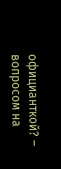официанткой? – вопросом на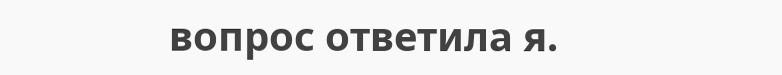вопрос ответила я.